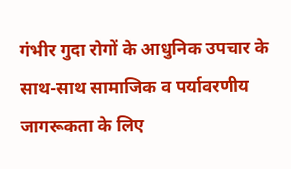गंभीर गुदा रोगों के आधुनिक उपचार के साथ-साथ सामाजिक व पर्यावरणीय जागरूकता के लिए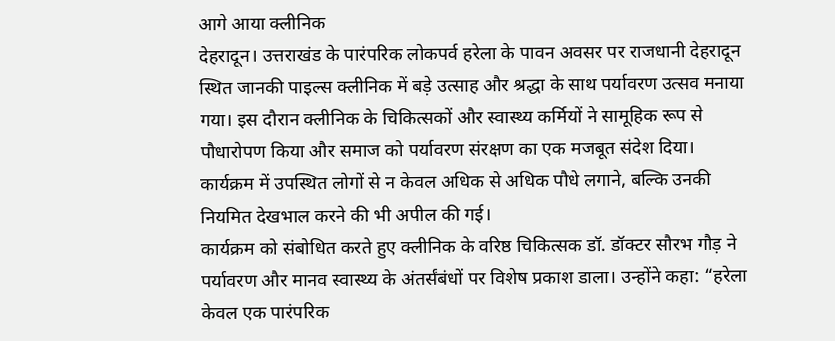आगे आया क्लीनिक
देहरादून। उत्तराखंड के पारंपरिक लोकपर्व हरेला के पावन अवसर पर राजधानी देहरादून स्थित जानकी पाइल्स क्लीनिक में बड़े उत्साह और श्रद्धा के साथ पर्यावरण उत्सव मनाया गया। इस दौरान क्लीनिक के चिकित्सकों और स्वास्थ्य कर्मियों ने सामूहिक रूप से पौधारोपण किया और समाज को पर्यावरण संरक्षण का एक मजबूत संदेश दिया। कार्यक्रम में उपस्थित लोगों से न केवल अधिक से अधिक पौधे लगाने, बल्कि उनकी नियमित देखभाल करने की भी अपील की गई।
कार्यक्रम को संबोधित करते हुए क्लीनिक के वरिष्ठ चिकित्सक डॉ. डॉक्टर सौरभ गौड़ ने पर्यावरण और मानव स्वास्थ्य के अंतर्संबंधों पर विशेष प्रकाश डाला। उन्होंने कहा: “हरेला केवल एक पारंपरिक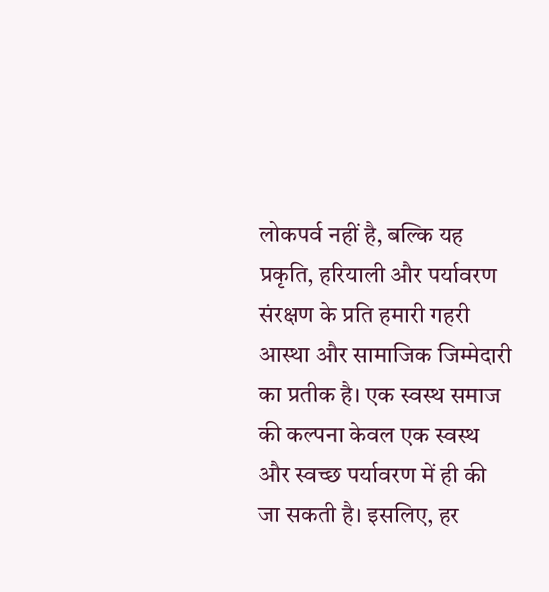लोकपर्व नहीं है, बल्कि यह प्रकृति, हरियाली और पर्यावरण संरक्षण के प्रति हमारी गहरी आस्था और सामाजिक जिम्मेदारी का प्रतीक है। एक स्वस्थ समाज की कल्पना केवल एक स्वस्थ और स्वच्छ पर्यावरण में ही की जा सकती है। इसलिए, हर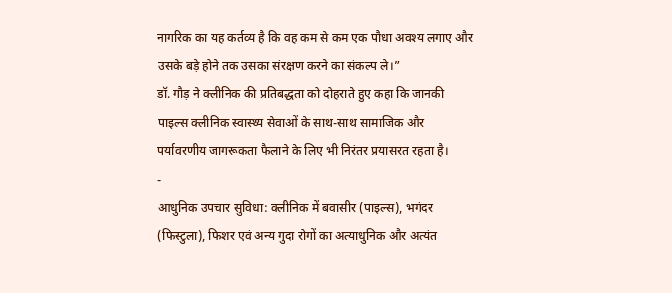नागरिक का यह कर्तव्य है कि वह कम से कम एक पौधा अवश्य लगाए और उसके बड़े होने तक उसका संरक्षण करने का संकल्प ले।”
डॉ. गौड़ ने क्लीनिक की प्रतिबद्धता को दोहराते हुए कहा कि जानकी पाइल्स क्लीनिक स्वास्थ्य सेवाओं के साथ-साथ सामाजिक और पर्यावरणीय जागरूकता फैलाने के लिए भी निरंतर प्रयासरत रहता है।
-
आधुनिक उपचार सुविधा: क्लीनिक में बवासीर (पाइल्स), भगंदर (फिस्टुला), फिशर एवं अन्य गुदा रोगों का अत्याधुनिक और अत्यंत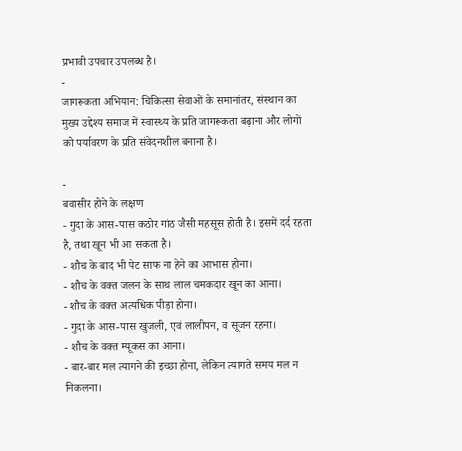प्रभावी उपचार उपलब्ध है।
-
जागरूकता अभियान: चिकित्सा सेवाओं के समानांतर, संस्थान का मुख्य उद्देश्य समाज में स्वास्थ्य के प्रति जागरूकता बढ़ाना और लोगों को पर्यावरण के प्रति संवेदनशील बनाना है।

-
बवासीर होने के लक्षण
- गुदा के आस-पास कठोर गांठ जैसी महसूस होती है। इसमें दर्द रहता है, तथा खून भी आ सकता है।
- शौच के बाद भी पेट साफ ना हेने का आभास होना।
- शौच के वक्त जलन के साथ लाल चमकदार खून का आना।
- शौच के वक्त अत्यधिक पीड़ा होना।
- गुदा के आस-पास खुजली, एवं लालीपन, व सूजन रहना।
- शौच के वक्त म्यूकस का आना।
- बार-बार मल त्यागने की इच्छा होना, लेकिन त्यागते समय मल न निकलना।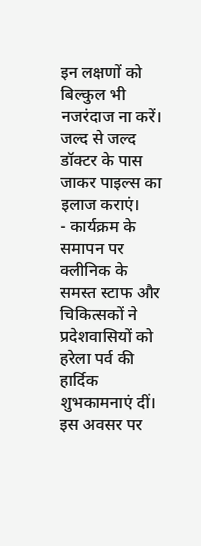इन लक्षणों को बिल्कुल भी नजरंदाज ना करें। जल्द से जल्द डॉक्टर के पास जाकर पाइल्स का इलाज कराएं।
- कार्यक्रम के समापन पर क्लीनिक के समस्त स्टाफ और चिकित्सकों ने प्रदेशवासियों को हरेला पर्व की हार्दिक शुभकामनाएं दीं। इस अवसर पर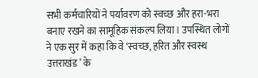सभी कर्मचारियों ने पर्यावरण को स्वच्छ और हरा-भरा बनाए रखने का सामूहिक संकल्प लिया। उपस्थित लोगों ने एक सुर में कहा कि वे ‘स्वच्छ, हरित और स्वस्थ उत्तराखंड’ के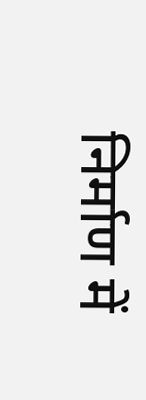निर्माण में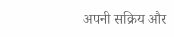अपनी सक्रिय और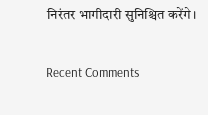निरंतर भागीदारी सुनिश्चित करेंगे।


Recent Comments